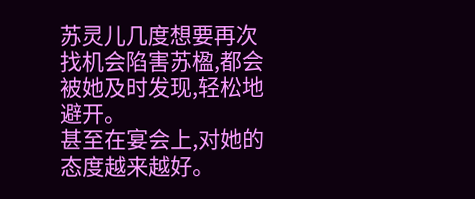苏灵儿几度想要再次找机会陷害苏楹,都会被她及时发现,轻松地避开。
甚至在宴会上,对她的态度越来越好。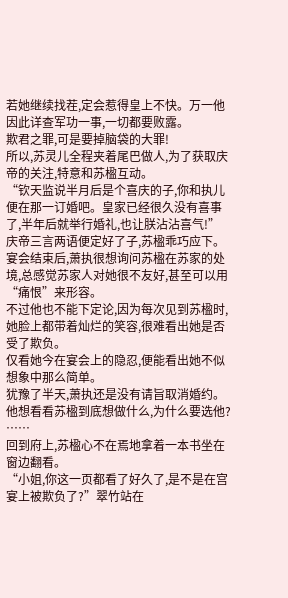若她继续找茬,定会惹得皇上不快。万一他因此详查军功一事,一切都要败露。
欺君之罪,可是要掉脑袋的大罪!
所以,苏灵儿全程夹着尾巴做人,为了获取庆帝的关注,特意和苏楹互动。
“钦天监说半月后是个喜庆的子,你和执儿便在那一订婚吧。皇家已经很久没有喜事了,半年后就举行婚礼,也让朕沾沾喜气!”
庆帝三言两语便定好了子,苏楹乖巧应下。
宴会结束后,萧执很想询问苏楹在苏家的处境,总感觉苏家人对她很不友好,甚至可以用“痛恨”来形容。
不过他也不能下定论,因为每次见到苏楹时,她脸上都带着灿烂的笑容,很难看出她是否受了欺负。
仅看她今在宴会上的隐忍,便能看出她不似想象中那么简单。
犹豫了半天,萧执还是没有请旨取消婚约。他想看看苏楹到底想做什么,为什么要选他?
……
回到府上,苏楹心不在焉地拿着一本书坐在窗边翻看。
“小姐,你这一页都看了好久了,是不是在宫宴上被欺负了?”翠竹站在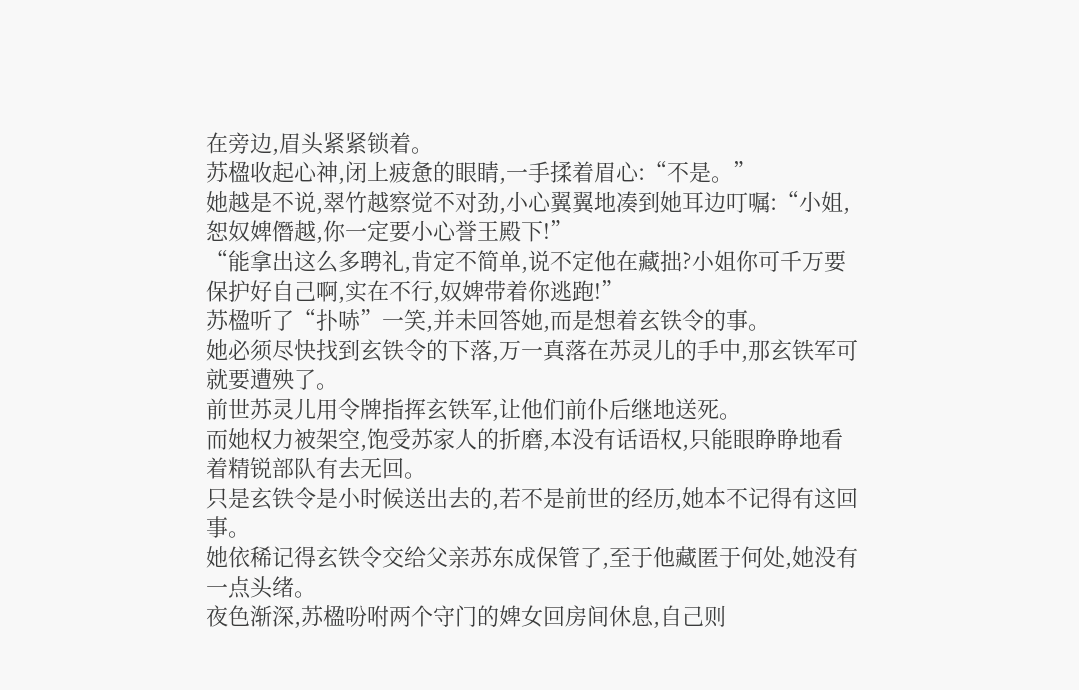在旁边,眉头紧紧锁着。
苏楹收起心神,闭上疲惫的眼睛,一手揉着眉心:“不是。”
她越是不说,翠竹越察觉不对劲,小心翼翼地凑到她耳边叮嘱:“小姐,恕奴婢僭越,你一定要小心誉王殿下!”
“能拿出这么多聘礼,肯定不简单,说不定他在藏拙?小姐你可千万要保护好自己啊,实在不行,奴婢带着你逃跑!”
苏楹听了“扑哧”一笑,并未回答她,而是想着玄铁令的事。
她必须尽快找到玄铁令的下落,万一真落在苏灵儿的手中,那玄铁军可就要遭殃了。
前世苏灵儿用令牌指挥玄铁军,让他们前仆后继地送死。
而她权力被架空,饱受苏家人的折磨,本没有话语权,只能眼睁睁地看着精锐部队有去无回。
只是玄铁令是小时候送出去的,若不是前世的经历,她本不记得有这回事。
她依稀记得玄铁令交给父亲苏东成保管了,至于他藏匿于何处,她没有一点头绪。
夜色渐深,苏楹吩咐两个守门的婢女回房间休息,自己则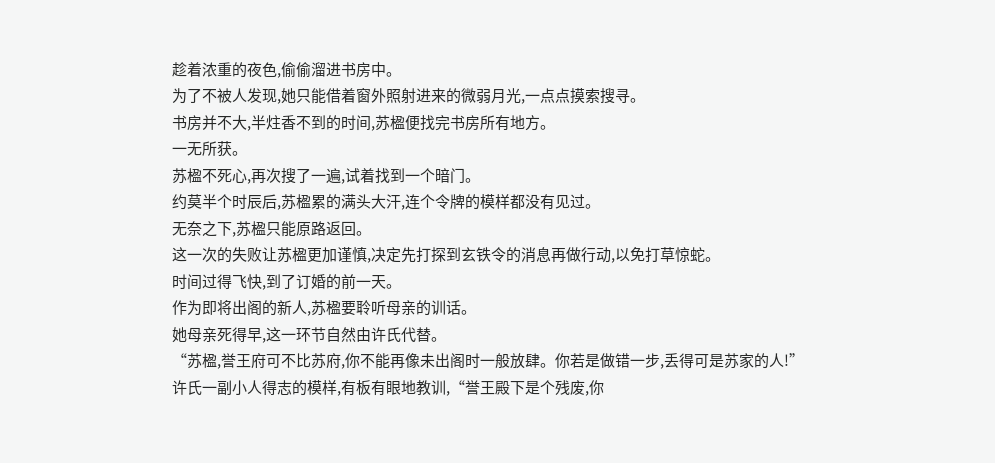趁着浓重的夜色,偷偷溜进书房中。
为了不被人发现,她只能借着窗外照射进来的微弱月光,一点点摸索搜寻。
书房并不大,半炷香不到的时间,苏楹便找完书房所有地方。
一无所获。
苏楹不死心,再次搜了一遍,试着找到一个暗门。
约莫半个时辰后,苏楹累的满头大汗,连个令牌的模样都没有见过。
无奈之下,苏楹只能原路返回。
这一次的失败让苏楹更加谨慎,决定先打探到玄铁令的消息再做行动,以免打草惊蛇。
时间过得飞快,到了订婚的前一天。
作为即将出阁的新人,苏楹要聆听母亲的训话。
她母亲死得早,这一环节自然由许氏代替。
“苏楹,誉王府可不比苏府,你不能再像未出阁时一般放肆。你若是做错一步,丢得可是苏家的人!”
许氏一副小人得志的模样,有板有眼地教训,“誉王殿下是个残废,你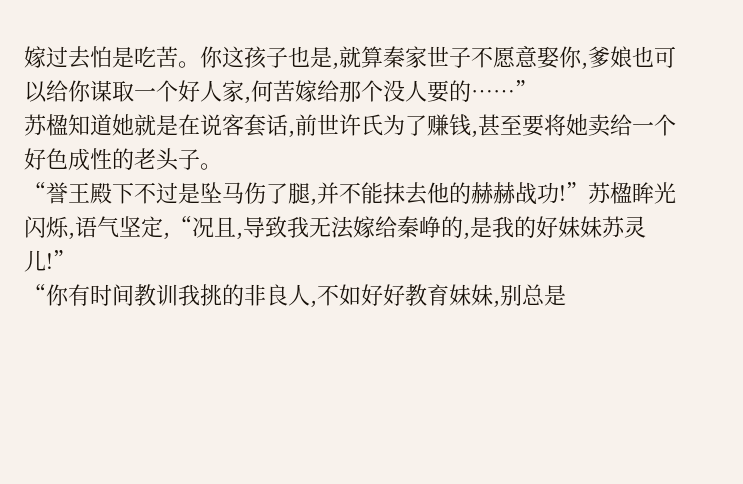嫁过去怕是吃苦。你这孩子也是,就算秦家世子不愿意娶你,爹娘也可以给你谋取一个好人家,何苦嫁给那个没人要的……”
苏楹知道她就是在说客套话,前世许氏为了赚钱,甚至要将她卖给一个好色成性的老头子。
“誉王殿下不过是坠马伤了腿,并不能抹去他的赫赫战功!”苏楹眸光闪烁,语气坚定,“况且,导致我无法嫁给秦峥的,是我的好妹妹苏灵儿!”
“你有时间教训我挑的非良人,不如好好教育妹妹,别总是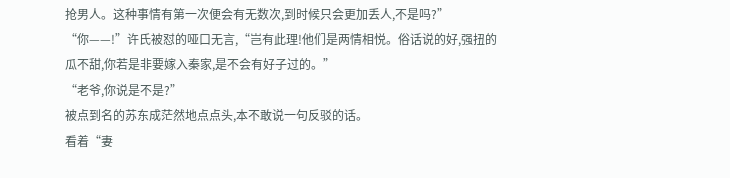抢男人。这种事情有第一次便会有无数次,到时候只会更加丢人,不是吗?”
“你——!”许氏被怼的哑口无言,“岂有此理!他们是两情相悦。俗话说的好,强扭的瓜不甜,你若是非要嫁入秦家,是不会有好子过的。”
“老爷,你说是不是?”
被点到名的苏东成茫然地点点头,本不敢说一句反驳的话。
看着“妻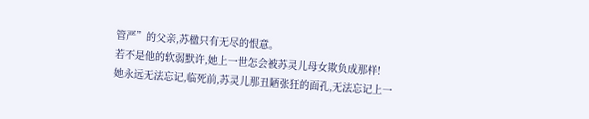管严”的父亲,苏楹只有无尽的恨意。
若不是他的软弱默许,她上一世怎会被苏灵儿母女欺负成那样!
她永远无法忘记,临死前,苏灵儿那丑陋张狂的面孔,无法忘记上一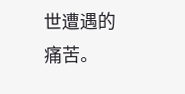世遭遇的痛苦。